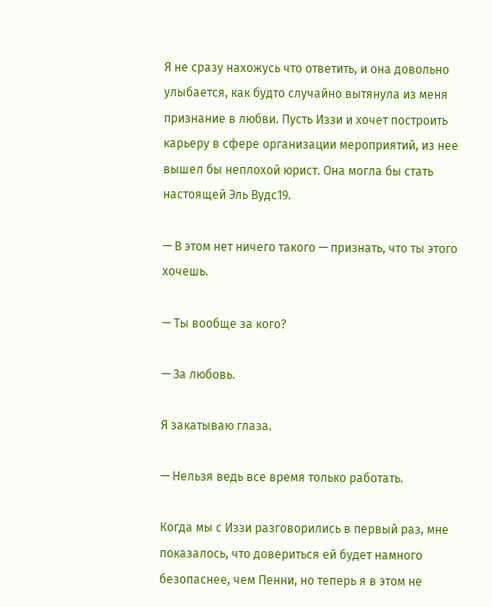Я не сразу нахожусь что ответить, и она довольно улыбается, как будто случайно вытянула из меня признание в любви. Пусть Иззи и хочет построить карьеру в сфере организации мероприятий, из нее вышел бы неплохой юрист. Она могла бы стать настоящей Эль Вудс19.

— В этом нет ничего такого — признать, что ты этого хочешь.

— Ты вообще за кого?

— За любовь.

Я закатываю глаза.

— Нельзя ведь все время только работать.

Когда мы с Иззи разговорились в первый раз, мне показалось, что довериться ей будет намного безопаснее, чем Пенни, но теперь я в этом не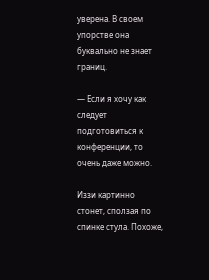уверена. В своем упорстве она буквально не знает границ.

— Если я хочу как следует подготовиться к конференции, то очень даже можно.

Иззи картинно стонет, сползая по спинке стула. Похоже,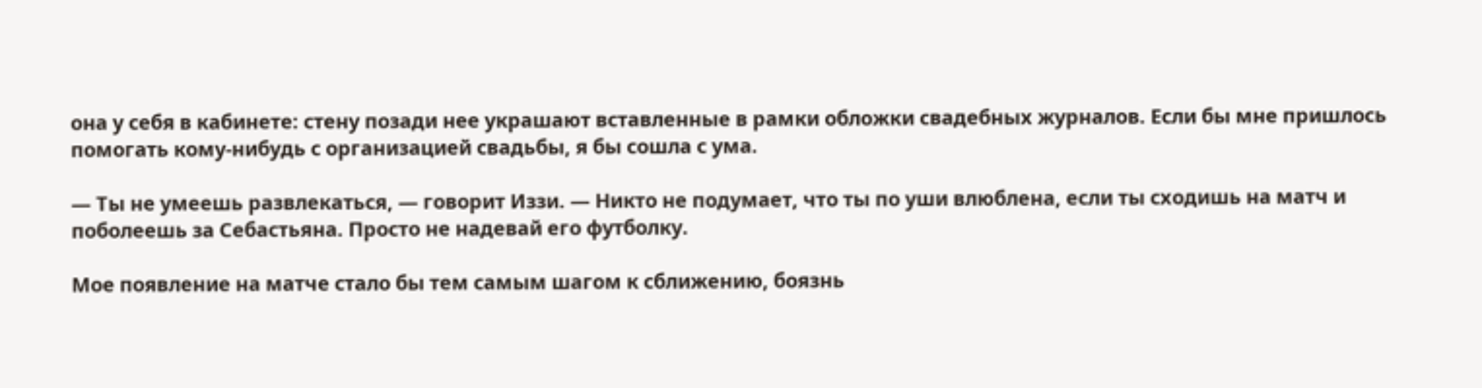она у себя в кабинете: стену позади нее украшают вставленные в рамки обложки свадебных журналов. Если бы мне пришлось помогать кому-нибудь с организацией свадьбы, я бы сошла с ума.

— Ты не умеешь развлекаться, — говорит Иззи. — Никто не подумает, что ты по уши влюблена, если ты сходишь на матч и поболеешь за Себастьяна. Просто не надевай его футболку.

Мое появление на матче стало бы тем самым шагом к сближению, боязнь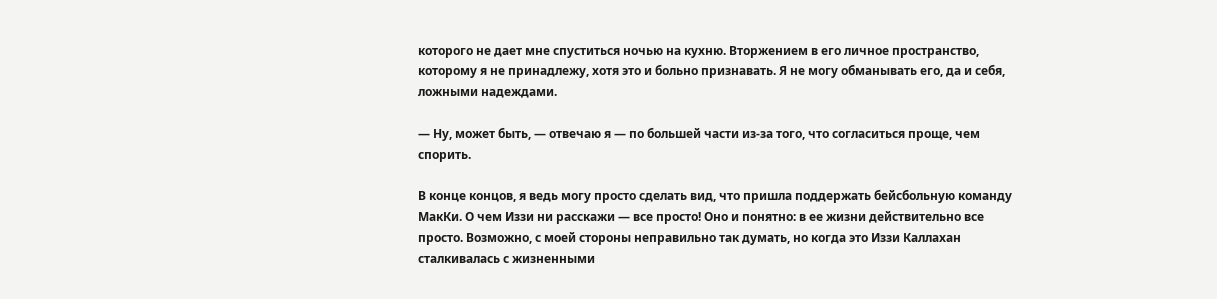которого не дает мне спуститься ночью на кухню. Вторжением в его личное пространство, которому я не принадлежу, хотя это и больно признавать. Я не могу обманывать его, да и себя, ложными надеждами.

— Ну, может быть, — отвечаю я — по большей части из-за того, что согласиться проще, чем спорить.

В конце концов, я ведь могу просто сделать вид, что пришла поддержать бейсбольную команду МакКи. О чем Иззи ни расскажи — все просто! Оно и понятно: в ее жизни действительно все просто. Возможно, с моей стороны неправильно так думать, но когда это Иззи Каллахан сталкивалась с жизненными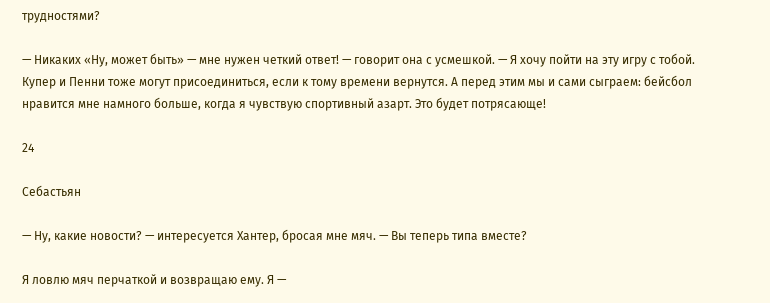трудностями?

— Никаких «Ну, может быть» — мне нужен четкий ответ! — говорит она с усмешкой. — Я хочу пойти на эту игру с тобой. Купер и Пенни тоже могут присоединиться, если к тому времени вернутся. А перед этим мы и сами сыграем: бейсбол нравится мне намного больше, когда я чувствую спортивный азарт. Это будет потрясающе!

24

Себастьян

— Ну, какие новости? — интересуется Хантер, бросая мне мяч. — Вы теперь типа вместе?

Я ловлю мяч перчаткой и возвращаю ему. Я —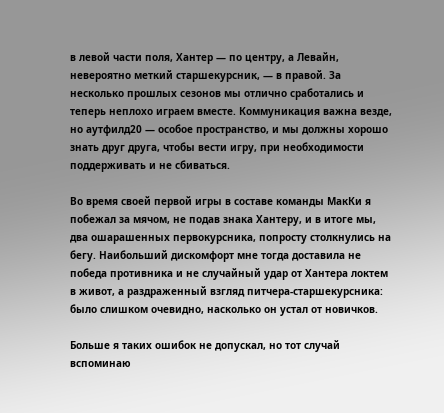в левой части поля, Хантер — по центру, а Левайн, невероятно меткий старшекурсник, — в правой. За несколько прошлых сезонов мы отлично сработались и теперь неплохо играем вместе. Коммуникация важна везде, но аутфилд20 — особое пространство, и мы должны хорошо знать друг друга, чтобы вести игру, при необходимости поддерживать и не сбиваться.

Во время своей первой игры в составе команды МакКи я побежал за мячом, не подав знака Хантеру, и в итоге мы, два ошарашенных первокурсника, попросту столкнулись на бегу. Наибольший дискомфорт мне тогда доставила не победа противника и не случайный удар от Хантера локтем в живот, а раздраженный взгляд питчера-старшекурсника: было слишком очевидно, насколько он устал от новичков.

Больше я таких ошибок не допускал, но тот случай вспоминаю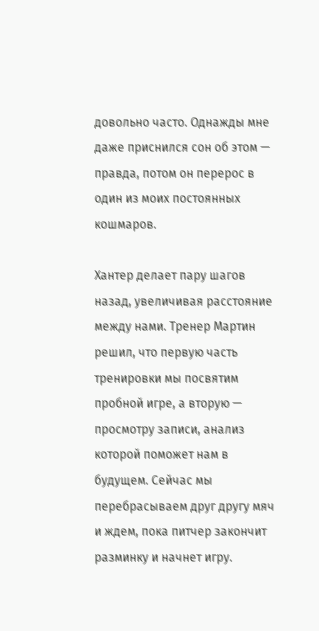довольно часто. Однажды мне даже приснился сон об этом — правда, потом он перерос в один из моих постоянных кошмаров.

Хантер делает пару шагов назад, увеличивая расстояние между нами. Тренер Мартин решил, что первую часть тренировки мы посвятим пробной игре, а вторую — просмотру записи, анализ которой поможет нам в будущем. Сейчас мы перебрасываем друг другу мяч и ждем, пока питчер закончит разминку и начнет игру.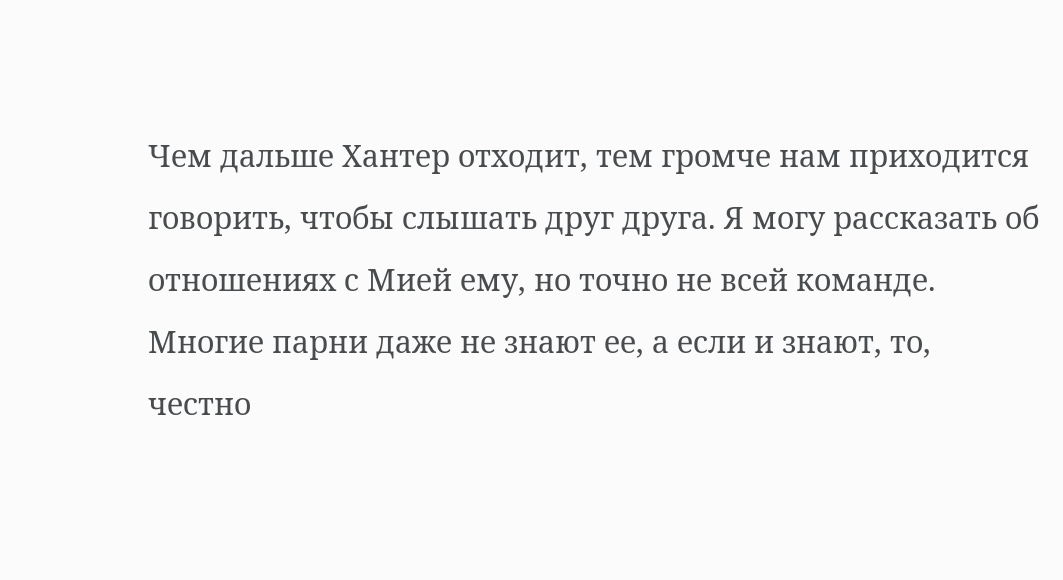Чем дальше Хантер отходит, тем громче нам приходится говорить, чтобы слышать друг друга. Я могу рассказать об отношениях с Мией ему, но точно не всей команде. Многие парни даже не знают ее, а если и знают, то, честно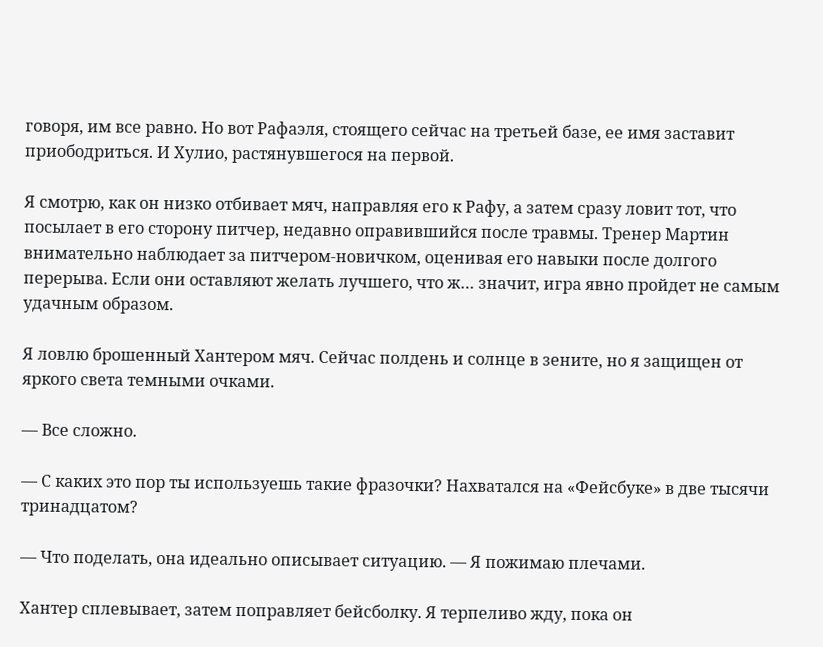говоря, им все равно. Но вот Рафаэля, стоящего сейчас на третьей базе, ее имя заставит приободриться. И Хулио, растянувшегося на первой.

Я смотрю, как он низко отбивает мяч, направляя его к Рафу, а затем сразу ловит тот, что посылает в его сторону питчер, недавно оправившийся после травмы. Тренер Мартин внимательно наблюдает за питчером-новичком, оценивая его навыки после долгого перерыва. Если они оставляют желать лучшего, что ж… значит, игра явно пройдет не самым удачным образом.

Я ловлю брошенный Хантером мяч. Сейчас полдень и солнце в зените, но я защищен от яркого света темными очками.

— Все сложно.

— С каких это пор ты используешь такие фразочки? Нахватался на «Фейсбуке» в две тысячи тринадцатом?

— Что поделать, она идеально описывает ситуацию. — Я пожимаю плечами.

Хантер сплевывает, затем поправляет бейсболку. Я терпеливо жду, пока он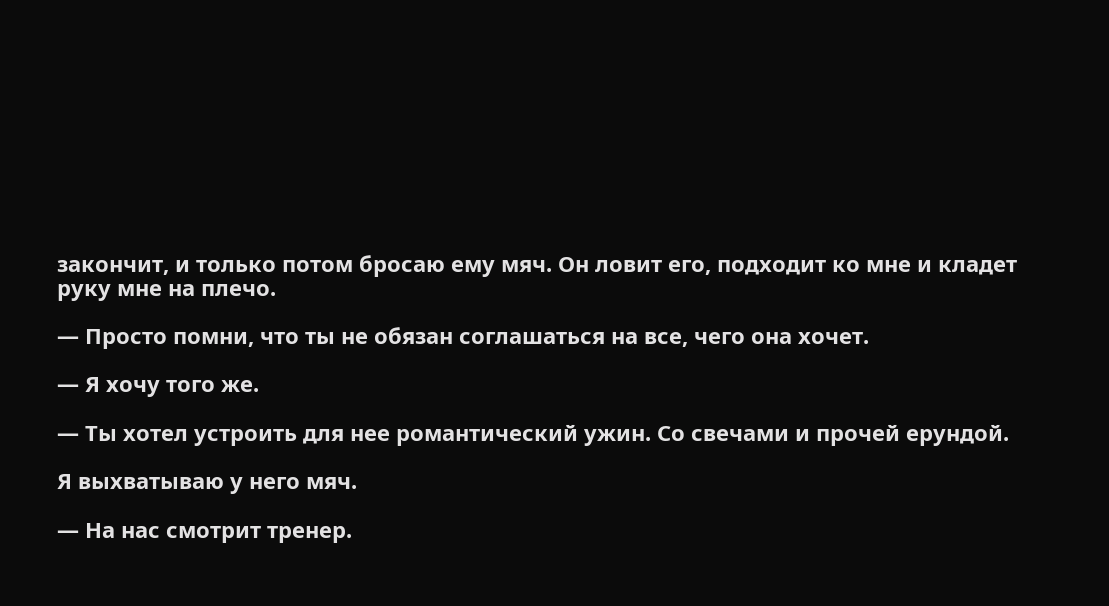закончит, и только потом бросаю ему мяч. Он ловит его, подходит ко мне и кладет руку мне на плечо.

— Просто помни, что ты не обязан соглашаться на все, чего она хочет.

— Я хочу того же.

— Ты хотел устроить для нее романтический ужин. Со свечами и прочей ерундой.

Я выхватываю у него мяч.

— На нас смотрит тренер.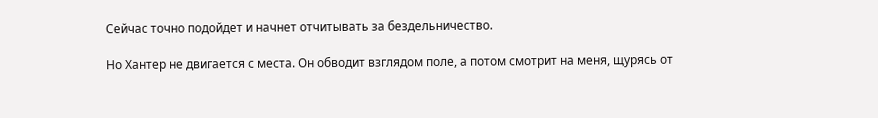Сейчас точно подойдет и начнет отчитывать за бездельничество.

Но Хантер не двигается с места. Он обводит взглядом поле, а потом смотрит на меня, щурясь от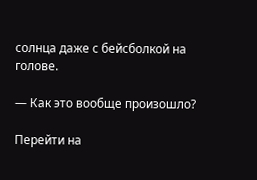солнца даже с бейсболкой на голове.

— Как это вообще произошло?

Перейти на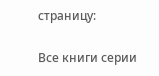страницу:

Все книги серии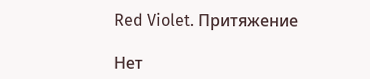Red Violet. Притяжение

Нет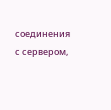соединения с сервером,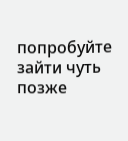попробуйте зайти чуть позже